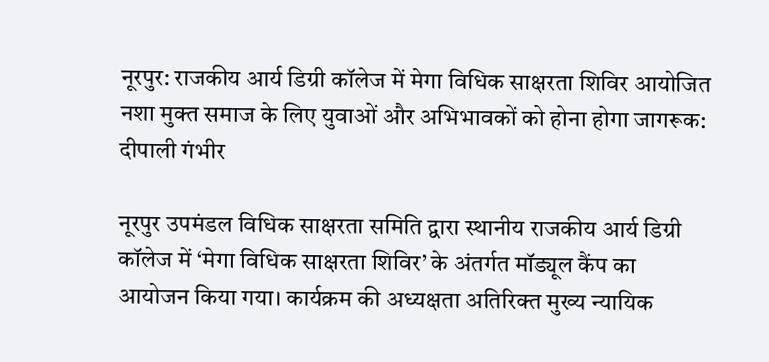नूरपुर: राजकीय आर्य डिग्री कॉलेज में मेगा विधिक साक्षरता शिविर आयोजित
नशा मुक्त समाज के लिए युवाओं और अभिभावकों को होना होगा जागरूक: दीपाली गंभीर

नूरपुर उपमंडल विधिक साक्षरता समिति द्वारा स्थानीय राजकीय आर्य डिग्री कॉलेज में ‘मेगा विधिक साक्षरता शिविर’ के अंतर्गत मॉड्यूल कैंप का आयोजन किया गया। कार्यक्रम की अध्यक्षता अतिरिक्त मुख्य न्यायिक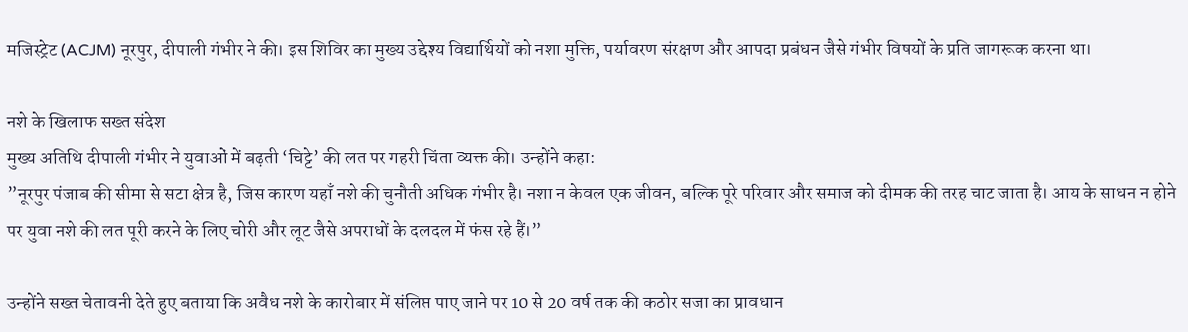मजिस्ट्रेट (ACJM) नूरपुर, दीपाली गंभीर ने की। इस शिविर का मुख्य उद्देश्य विद्यार्थियों को नशा मुक्ति, पर्यावरण संरक्षण और आपदा प्रबंधन जैसे गंभीर विषयों के प्रति जागरूक करना था।

नशे के खिलाफ सख्त संदेश
मुख्य अतिथि दीपाली गंभीर ने युवाओं में बढ़ती ‘चिट्टे’ की लत पर गहरी चिंता व्यक्त की। उन्होंने कहा:
”नूरपुर पंजाब की सीमा से सटा क्षेत्र है, जिस कारण यहाँ नशे की चुनौती अधिक गंभीर है। नशा न केवल एक जीवन, बल्कि पूरे परिवार और समाज को दीमक की तरह चाट जाता है। आय के साधन न होने पर युवा नशे की लत पूरी करने के लिए चोरी और लूट जैसे अपराधों के दलदल में फंस रहे हैं।”

उन्होंने सख्त चेतावनी देते हुए बताया कि अवैध नशे के कारोबार में संलिप्त पाए जाने पर 10 से 20 वर्ष तक की कठोर सजा का प्रावधान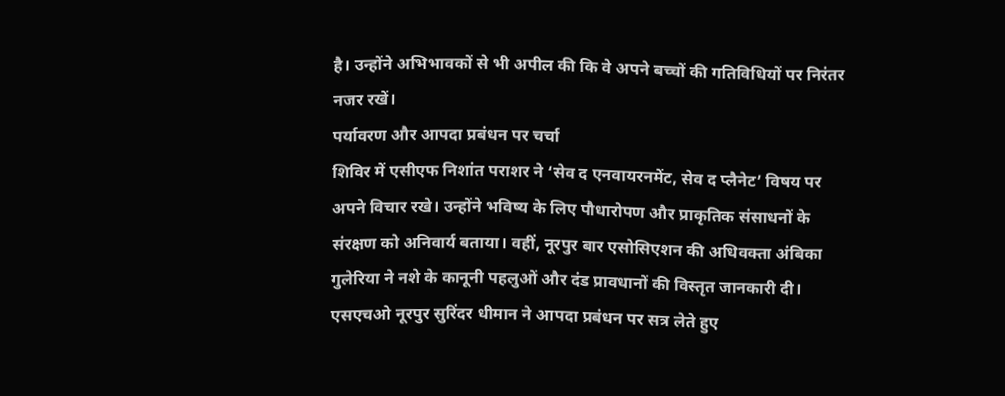है। उन्होंने अभिभावकों से भी अपील की कि वे अपने बच्चों की गतिविधियों पर निरंतर नजर रखें।
पर्यावरण और आपदा प्रबंधन पर चर्चा
शिविर में एसीएफ निशांत पराशर ने ‘सेव द एनवायरनमेंट, सेव द प्लैनेट’ विषय पर अपने विचार रखे। उन्होंने भविष्य के लिए पौधारोपण और प्राकृतिक संसाधनों के संरक्षण को अनिवार्य बताया। वहीं, नूरपुर बार एसोसिएशन की अधिवक्ता अंबिका गुलेरिया ने नशे के कानूनी पहलुओं और दंड प्रावधानों की विस्तृत जानकारी दी।
एसएचओ नूरपुर सुरिंदर धीमान ने आपदा प्रबंधन पर सत्र लेते हुए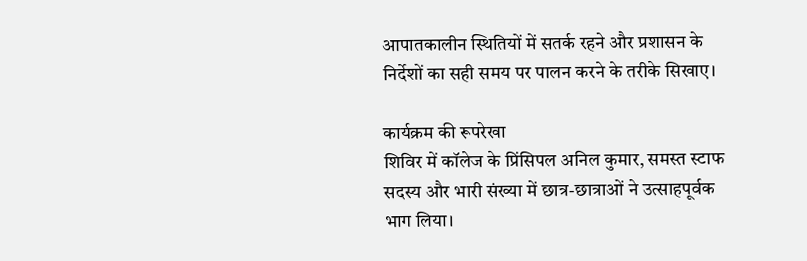आपातकालीन स्थितियों में सतर्क रहने और प्रशासन के निर्देशों का सही समय पर पालन करने के तरीके सिखाए।

कार्यक्रम की रूपरेखा
शिविर में कॉलेज के प्रिंसिपल अनिल कुमार, समस्त स्टाफ सदस्य और भारी संख्या में छात्र-छात्राओं ने उत्साहपूर्वक भाग लिया।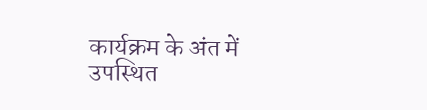कार्यक्रम के अंत में उपस्थित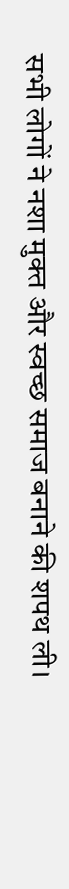सभी लोगों ने नशा मुक्त और स्वच्छ समाज बनाने की शपथ ली।